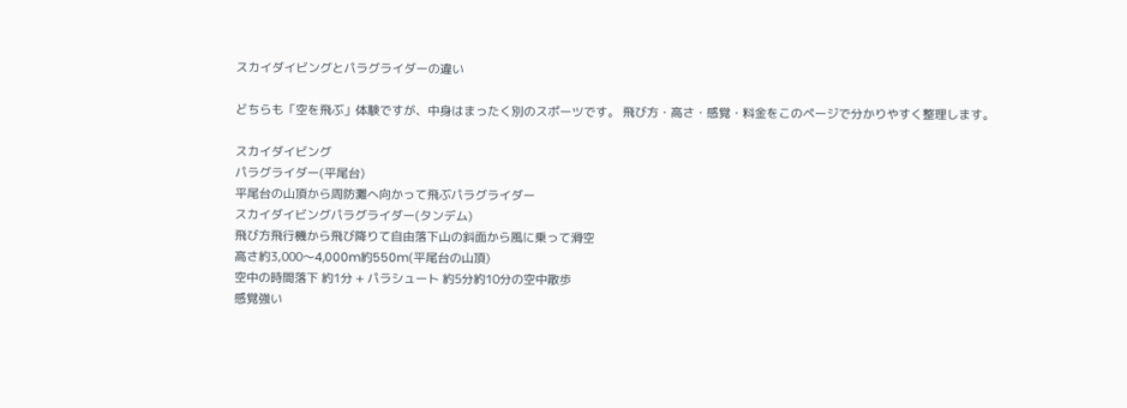スカイダイビングとパラグライダーの違い

どちらも「空を飛ぶ」体験ですが、中身はまったく別のスポーツです。 飛び方・高さ・感覚・料金をこのページで分かりやすく整理します。

スカイダイビング
パラグライダー(平尾台)
平尾台の山頂から周防灘へ向かって飛ぶパラグライダー
スカイダイビングパラグライダー(タンデム)
飛び方飛行機から飛び降りて自由落下山の斜面から風に乗って滑空
高さ約3,000〜4,000m約550m(平尾台の山頂)
空中の時間落下 約1分 + パラシュート 約5分約10分の空中散歩
感覚強い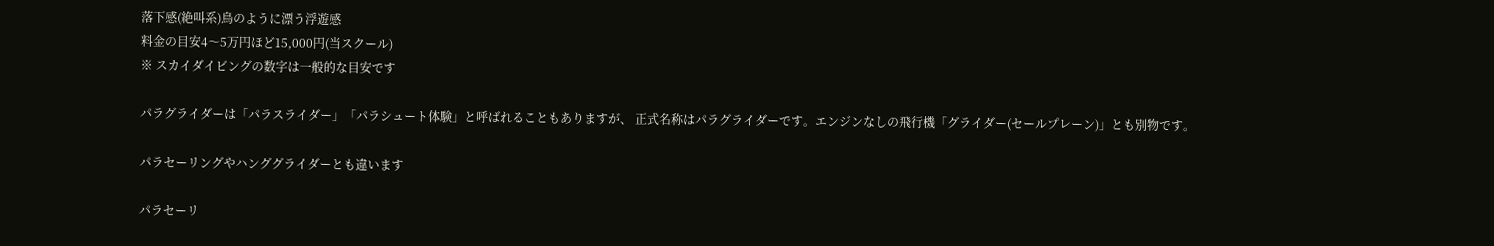落下感(絶叫系)鳥のように漂う浮遊感
料金の目安4〜5万円ほど15,000円(当スクール)
※ スカイダイビングの数字は一般的な目安です

パラグライダーは「パラスライダー」「パラシュート体験」と呼ばれることもありますが、 正式名称はパラグライダーです。エンジンなしの飛行機「グライダー(セールプレーン)」とも別物です。

パラセーリングやハンググライダーとも違います

パラセーリ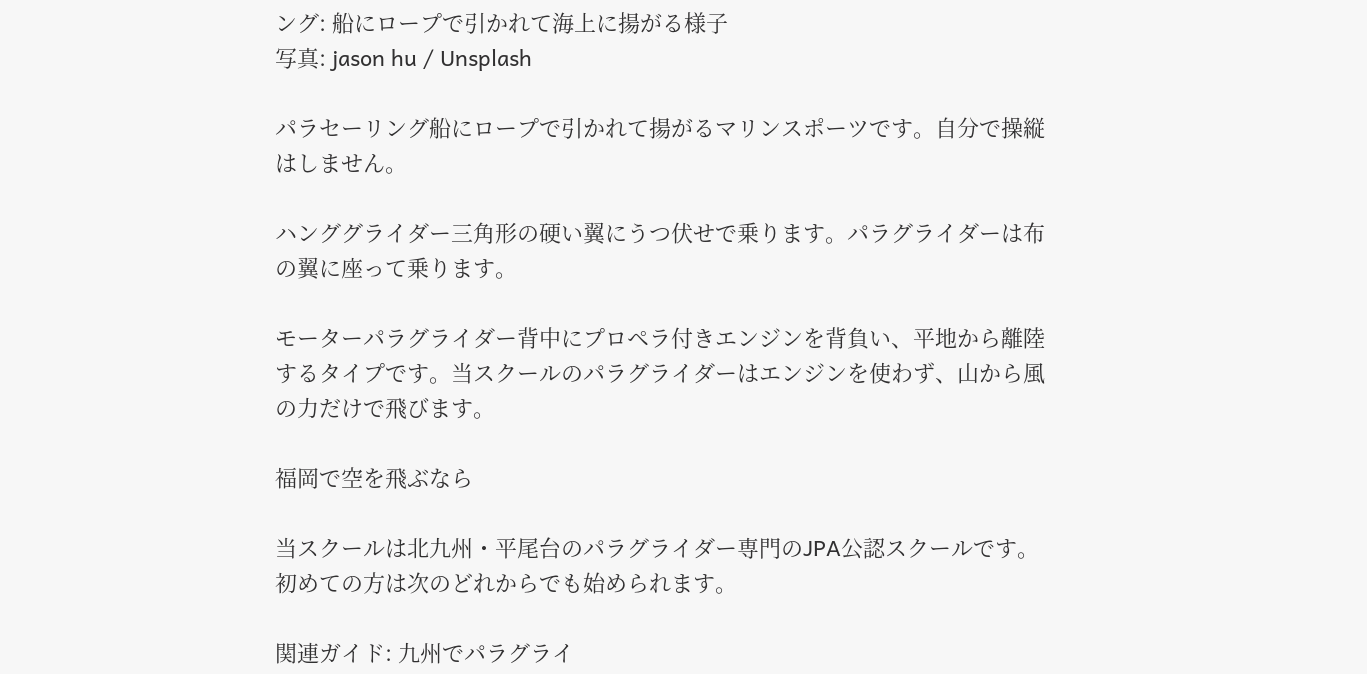ング: 船にロープで引かれて海上に揚がる様子
写真: jason hu / Unsplash

パラセーリング船にロープで引かれて揚がるマリンスポーツです。自分で操縦はしません。

ハンググライダー三角形の硬い翼にうつ伏せで乗ります。パラグライダーは布の翼に座って乗ります。

モーターパラグライダー背中にプロペラ付きエンジンを背負い、平地から離陸するタイプです。当スクールのパラグライダーはエンジンを使わず、山から風の力だけで飛びます。

福岡で空を飛ぶなら

当スクールは北九州・平尾台のパラグライダー専門のJPA公認スクールです。 初めての方は次のどれからでも始められます。

関連ガイド: 九州でパラグライ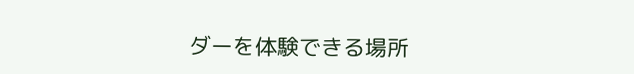ダーを体験できる場所